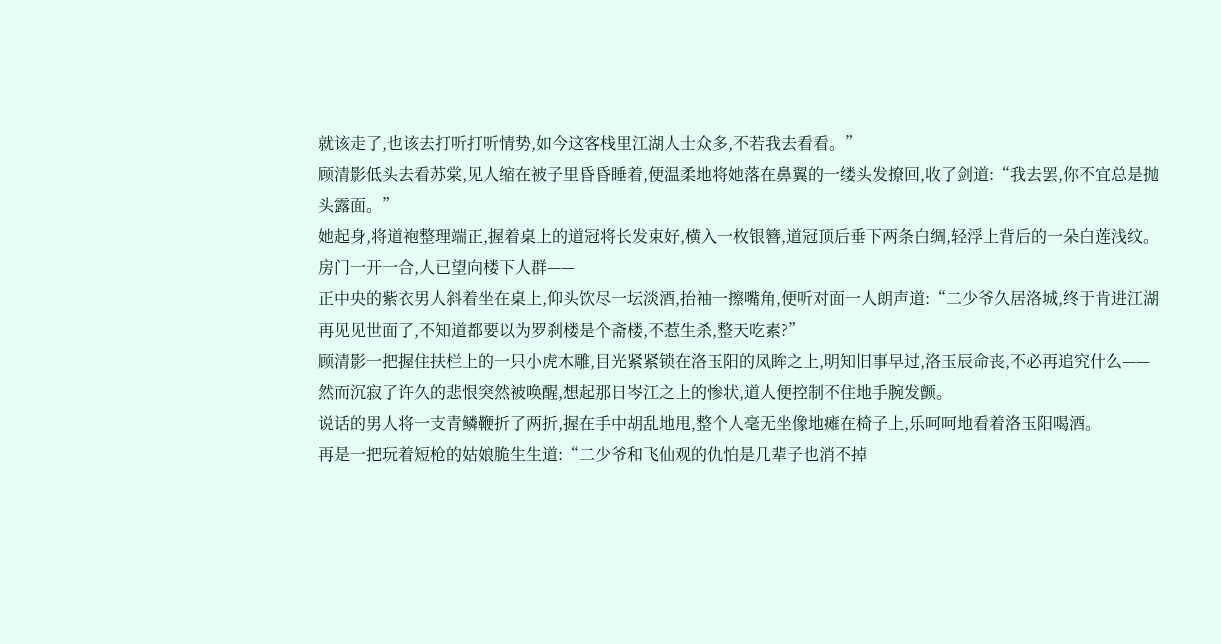就该走了,也该去打听打听情势,如今这客栈里江湖人士众多,不若我去看看。”
顾清影低头去看苏棠,见人缩在被子里昏昏睡着,便温柔地将她落在鼻翼的一缕头发撩回,收了剑道:“我去罢,你不宜总是抛头露面。”
她起身,将道袍整理端正,握着桌上的道冠将长发束好,横入一枚银簪,道冠顶后垂下两条白绸,轻浮上背后的一朵白莲浅纹。
房门一开一合,人已望向楼下人群——
正中央的紫衣男人斜着坐在桌上,仰头饮尽一坛淡酒,抬袖一擦嘴角,便听对面一人朗声道:“二少爷久居洛城,终于肯进江湖再见见世面了,不知道都要以为罗刹楼是个斋楼,不惹生杀,整天吃素?”
顾清影一把握住扶栏上的一只小虎木雕,目光紧紧锁在洛玉阳的凤眸之上,明知旧事早过,洛玉辰命丧,不必再追究什么——
然而沉寂了许久的悲恨突然被唤醒,想起那日岑江之上的惨状,道人便控制不住地手腕发颤。
说话的男人将一支青鳞鞭折了两折,握在手中胡乱地甩,整个人毫无坐像地瘫在椅子上,乐呵呵地看着洛玉阳喝酒。
再是一把玩着短枪的姑娘脆生生道:“二少爷和飞仙观的仇怕是几辈子也消不掉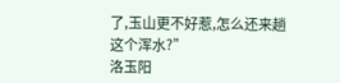了,玉山更不好惹,怎么还来趟这个浑水?”
洛玉阳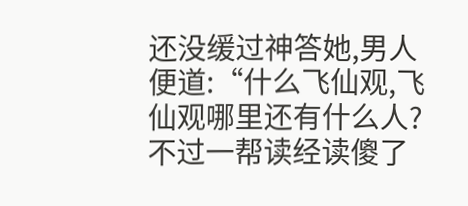还没缓过神答她,男人便道:“什么飞仙观,飞仙观哪里还有什么人?不过一帮读经读傻了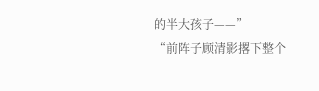的半大孩子——”
“前阵子顾清影撂下整个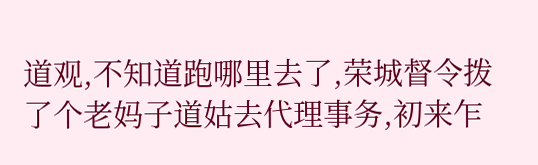道观,不知道跑哪里去了,荣城督令拨了个老妈子道姑去代理事务,初来乍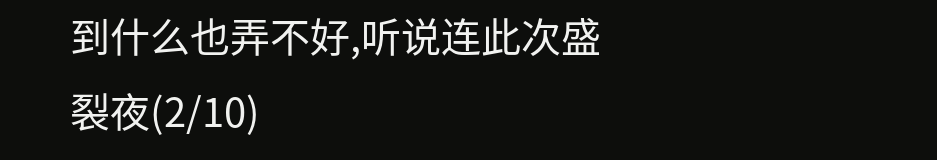到什么也弄不好,听说连此次盛
裂夜(2/10)